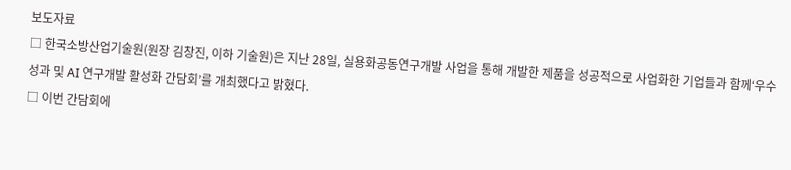보도자료
□ 한국소방산업기술원(원장 김창진, 이하 기술원)은 지난 28일, 실용화공동연구개발 사업을 통해 개발한 제품을 성공적으로 사업화한 기업들과 함께‘우수성과 및 AI 연구개발 활성화 간담회’를 개최했다고 밝혔다.
□ 이번 간담회에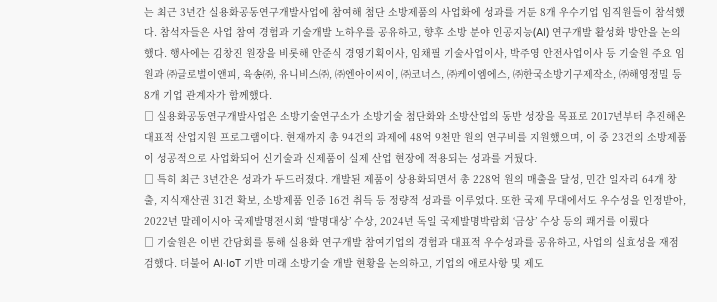는 최근 3년간 실용화공동연구개발사업에 참여해 첨단 소방제품의 사업화에 성과를 거둔 8개 우수기업 임직원들이 참석했다. 참석자들은 사업 참여 경험과 기술개발 노하우를 공유하고, 향후 소방 분야 인공지능(AI) 연구개발 활성화 방안을 논의했다. 행사에는 김창진 원장을 비롯해 안준식 경영기획이사, 임채필 기술사업이사, 박주영 안전사업이사 등 기술원 주요 임원과 ㈜글로벌이앤피, 육송㈜, 유니비스㈜, ㈜엔아이씨이, ㈜코너스, ㈜케이엠에스, ㈜한국소방기구제작소, ㈜해영정밀 등 8개 기업 관계자가 함께했다.
□ 실용화공동연구개발사업은 소방기술연구소가 소방기술 첨단화와 소방산업의 동반 성장을 목표로 2017년부터 추진해온 대표적 산업지원 프로그램이다. 현재까지 총 94건의 과제에 48억 9천만 원의 연구비를 지원했으며, 이 중 23건의 소방제품이 성공적으로 사업화되어 신기술과 신제품이 실제 산업 현장에 적용되는 성과를 거뒀다.
□ 특히 최근 3년간은 성과가 두드러졌다. 개발된 제품이 상용화되면서 총 228억 원의 매출을 달성, 민간 일자리 64개 창출, 지식재산권 31건 확보, 소방제품 인증 16건 취득 등 정량적 성과를 이루었다. 또한 국제 무대에서도 우수성을 인정받아, 2022년 말레이시아 국제발명전시회 ‘발명대상’ 수상, 2024년 독일 국제발명박람회 ‘금상’ 수상 등의 쾌거를 이뤘다
□ 기술원은 이번 간담회를 통해 실용화 연구개발 참여기업의 경험과 대표적 우수성과를 공유하고, 사업의 실효성을 재점검했다. 더불어 AI·IoT 기반 미래 소방기술 개발 현황을 논의하고, 기업의 애로사항 및 제도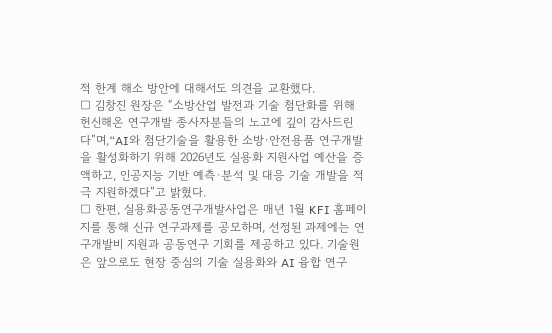적 한계 해소 방안에 대해서도 의견을 교환했다.
□ 김창진 원장은 “소방산업 발전과 기술 첨단화를 위해 헌신해온 연구개발 종사자분들의 노고에 깊이 감사드린다”며,“AI와 첨단기술을 활용한 소방·안전용품 연구개발을 활성화하기 위해 2026년도 실용화 지원사업 예산을 증액하고, 인공지능 기반 예측·분석 및 대응 기술 개발을 적극 지원하겠다”고 밝혔다.
□ 한편, 실용화공동연구개발사업은 매년 1월 KFI 홈페이지를 통해 신규 연구과제를 공모하며, 선정된 과제에는 연구개발비 지원과 공동연구 기회를 제공하고 있다. 기술원은 앞으로도 현장 중심의 기술 실용화와 AI 융합 연구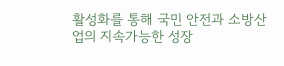활성화를 통해 국민 안전과 소방산업의 지속가능한 성장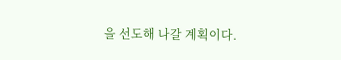을 선도해 나갈 계획이다.